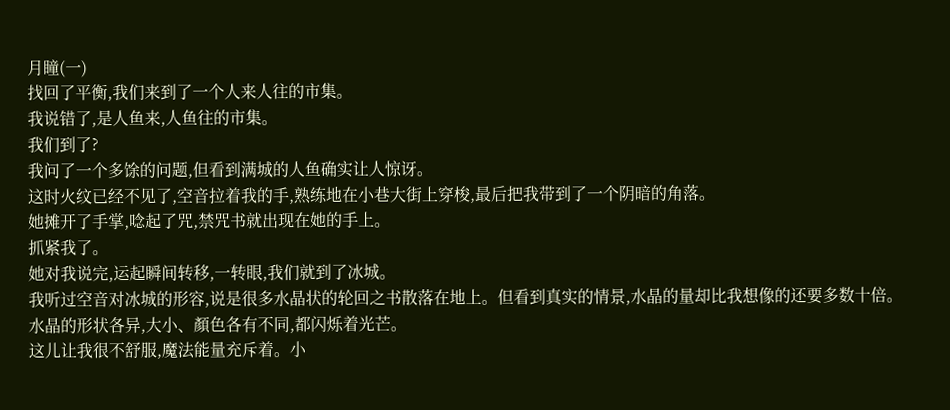月瞳(一)
找回了平衡,我们来到了一个人来人往的市集。
我说错了,是人鱼来,人鱼往的市集。
我们到了?
我问了一个多馀的问题,但看到满城的人鱼确实让人惊讶。
这时火纹已经不见了,空音拉着我的手,熟练地在小巷大街上穿梭,最后把我带到了一个阴暗的角落。
她摊开了手掌,唸起了咒,禁咒书就出现在她的手上。
抓紧我了。
她对我说完,运起瞬间转移,一转眼,我们就到了冰城。
我听过空音对冰城的形容,说是很多水晶状的轮回之书散落在地上。但看到真实的情景,水晶的量却比我想像的还要多数十倍。水晶的形状各异,大小、顏色各有不同,都闪烁着光芒。
这儿让我很不舒服,魔法能量充斥着。小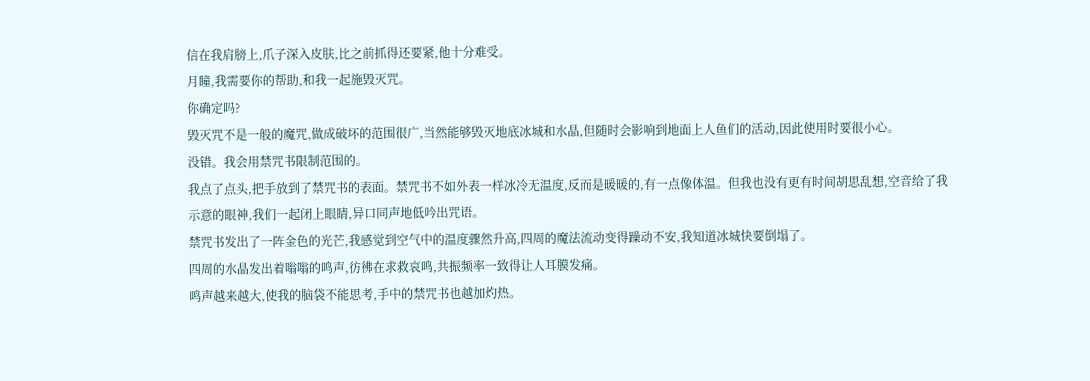信在我肩膀上,爪子深入皮肤,比之前抓得还要紧,他十分难受。
月瞳,我需要你的帮助,和我一起施毁灭咒。
你确定吗?
毁灭咒不是一般的魔咒,做成破坏的范围很广,当然能够毁灭地底冰城和水晶,但随时会影响到地面上人鱼们的活动,因此使用时要很小心。
没错。我会用禁咒书限制范围的。
我点了点头,把手放到了禁咒书的表面。禁咒书不如外表一样冰冷无温度,反而是暖暖的,有一点像体温。但我也没有更有时间胡思乱想,空音给了我示意的眼神,我们一起闭上眼睛,异口同声地低吟出咒语。
禁咒书发出了一阵金色的光芒,我感觉到空气中的温度骤然升高,四周的魔法流动变得躁动不安,我知道冰城快要倒塌了。
四周的水晶发出着嗡嗡的鸣声,彷彿在求救哀鸣,共振频率一致得让人耳膜发痛。
鸣声越来越大,使我的脑袋不能思考,手中的禁咒书也越加灼热。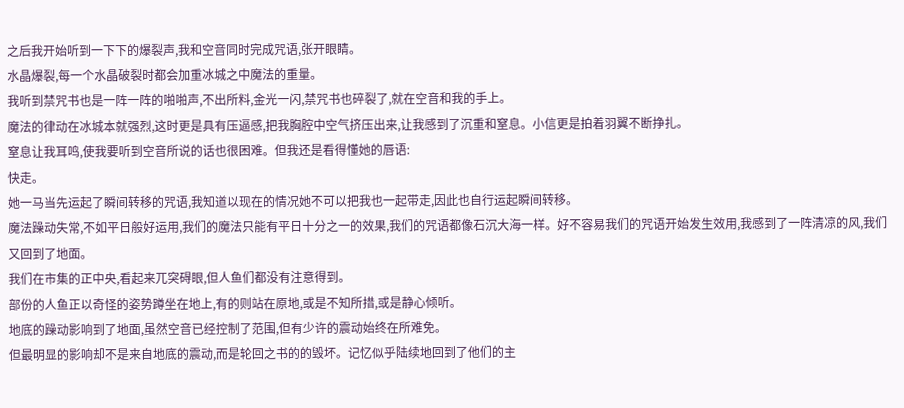之后我开始听到一下下的爆裂声,我和空音同时完成咒语,张开眼睛。
水晶爆裂,每一个水晶破裂时都会加重冰城之中魔法的重量。
我听到禁咒书也是一阵一阵的啪啪声,不出所料,金光一闪,禁咒书也碎裂了,就在空音和我的手上。
魔法的律动在冰城本就强烈,这时更是具有压逼感,把我胸腔中空气挤压出来,让我感到了沉重和窒息。小信更是拍着羽翼不断挣扎。
窒息让我耳鸣,使我要听到空音所说的话也很困难。但我还是看得懂她的唇语:
快走。
她一马当先运起了瞬间转移的咒语,我知道以现在的情况她不可以把我也一起带走,因此也自行运起瞬间转移。
魔法躁动失常,不如平日般好运用,我们的魔法只能有平日十分之一的效果,我们的咒语都像石沉大海一样。好不容易我们的咒语开始发生效用,我感到了一阵清凉的风,我们又回到了地面。
我们在市集的正中央,看起来兀突碍眼,但人鱼们都没有注意得到。
部份的人鱼正以奇怪的姿势蹲坐在地上,有的则站在原地,或是不知所措,或是静心倾听。
地底的躁动影响到了地面,虽然空音已经控制了范围,但有少许的震动始终在所难免。
但最明显的影响却不是来自地底的震动,而是轮回之书的的毁坏。记忆似乎陆续地回到了他们的主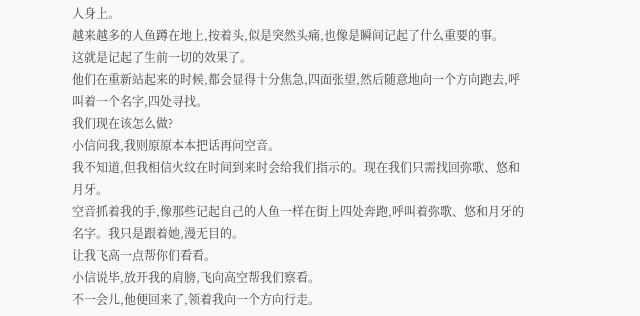人身上。
越来越多的人鱼蹲在地上,按着头,似是突然头痛,也像是瞬间记起了什么重要的事。
这就是记起了生前一切的效果了。
他们在重新站起来的时候,都会显得十分焦急,四面张望,然后随意地向一个方向跑去,呼叫着一个名字,四处寻找。
我们现在该怎么做?
小信问我,我则原原本本把话再问空音。
我不知道,但我相信火纹在时间到来时会给我们指示的。现在我们只需找回弥歌、悠和月牙。
空音抓着我的手,像那些记起自己的人鱼一样在街上四处奔跑,呼叫着弥歌、悠和月牙的名字。我只是跟着她,漫无目的。
让我飞高一点帮你们看看。
小信说毕,放开我的肩膀,飞向高空帮我们察看。
不一会儿,他便回来了,领着我向一个方向行走。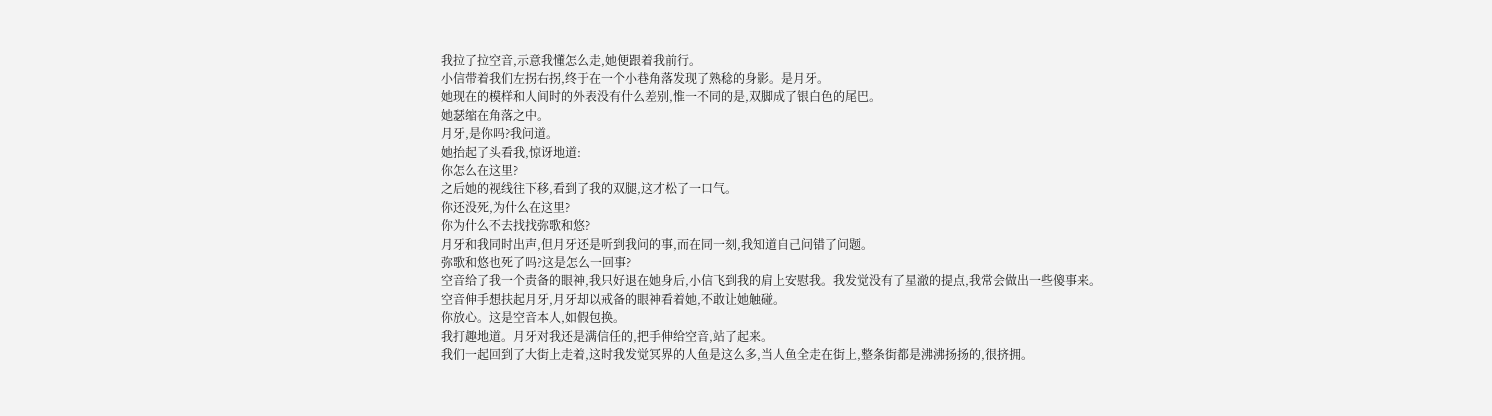我拉了拉空音,示意我懂怎么走,她便跟着我前行。
小信带着我们左拐右拐,终于在一个小巷角落发现了熟稔的身影。是月牙。
她现在的模样和人间时的外表没有什么差别,惟一不同的是,双脚成了银白色的尾巴。
她瑟缩在角落之中。
月牙,是你吗?我问道。
她抬起了头看我,惊讶地道:
你怎么在这里?
之后她的视线往下移,看到了我的双腿,这才松了一口气。
你还没死,为什么在这里?
你为什么不去找找弥歌和悠?
月牙和我同时出声,但月牙还是听到我问的事,而在同一刻,我知道自己问错了问题。
弥歌和悠也死了吗?这是怎么一回事?
空音给了我一个责备的眼神,我只好退在她身后,小信飞到我的肩上安慰我。我发觉没有了星澈的提点,我常会做出一些傻事来。
空音伸手想扶起月牙,月牙却以戒备的眼神看着她,不敢让她触碰。
你放心。这是空音本人,如假包换。
我打趣地道。月牙对我还是满信任的,把手伸给空音,站了起来。
我们一起回到了大街上走着,这时我发觉冥界的人鱼是这么多,当人鱼全走在街上,整条街都是沸沸扬扬的,很挤拥。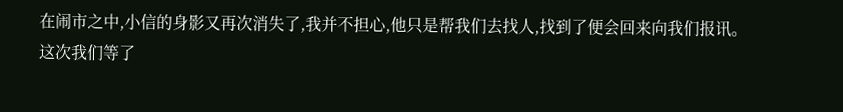在闹市之中,小信的身影又再次消失了,我并不担心,他只是帮我们去找人,找到了便会回来向我们报讯。
这次我们等了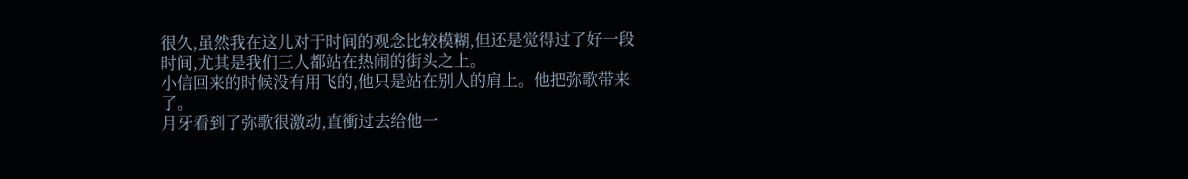很久,虽然我在这儿对于时间的观念比较模糊,但还是觉得过了好一段时间,尤其是我们三人都站在热闹的街头之上。
小信回来的时候没有用飞的,他只是站在别人的肩上。他把弥歌带来了。
月牙看到了弥歌很激动,直衝过去给他一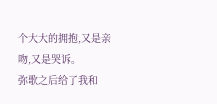个大大的拥抱,又是亲吻,又是哭诉。
弥歌之后给了我和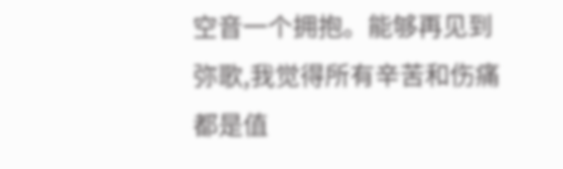空音一个拥抱。能够再见到弥歌,我觉得所有辛苦和伤痛都是值